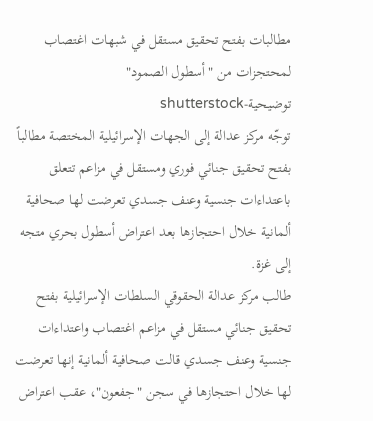مطالبات بفتح تحقيق مستقل في شبهات اغتصاب لمحتجزات من "أسطول الصمود"
توضيحية-shutterstock
توجّه مركز عدالة إلى الجهات الإسرائيلية المختصة مطالباً بفتح تحقيق جنائي فوري ومستقل في مزاعم تتعلق باعتداءات جنسية وعنف جسدي تعرضت لها صحافية ألمانية خلال احتجازها بعد اعتراض أسطول بحري متجه إلى غزة.
طالب مركز عدالة الحقوقي السلطات الإسرائيلية بفتح تحقيق جنائي مستقل في مزاعم اغتصاب واعتداءات جنسية وعنف جسدي قالت صحافية ألمانية إنها تعرضت لها خلال احتجازها في سجن "جفعون"، عقب اعتراض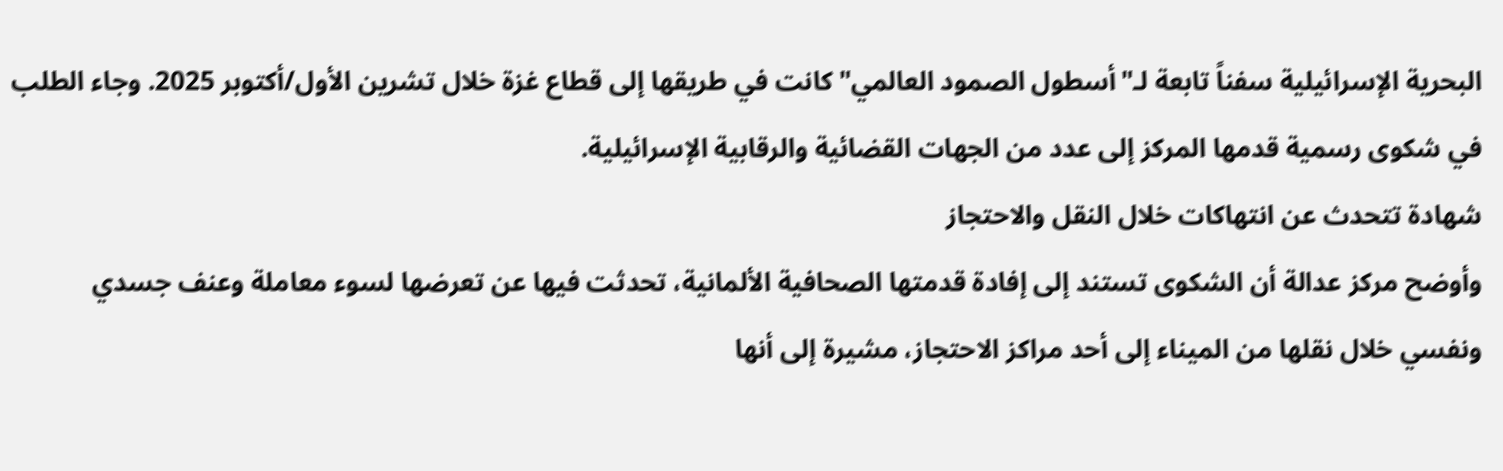البحرية الإسرائيلية سفناً تابعة لـ"أسطول الصمود العالمي" كانت في طريقها إلى قطاع غزة خلال تشرين الأول/أكتوبر 2025. وجاء الطلب في شكوى رسمية قدمها المركز إلى عدد من الجهات القضائية والرقابية الإسرائيلية.
شهادة تتحدث عن انتهاكات خلال النقل والاحتجاز
وأوضح مركز عدالة أن الشكوى تستند إلى إفادة قدمتها الصحافية الألمانية، تحدثت فيها عن تعرضها لسوء معاملة وعنف جسدي ونفسي خلال نقلها من الميناء إلى أحد مراكز الاحتجاز، مشيرة إلى أنها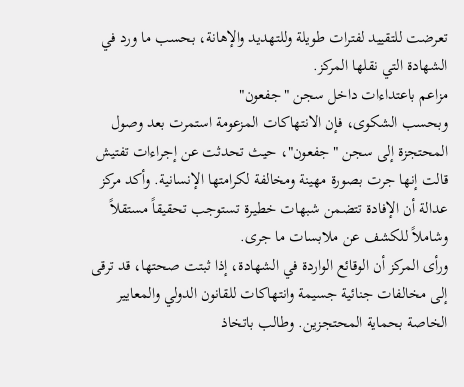تعرضت للتقييد لفترات طويلة وللتهديد والإهانة، بحسب ما ورد في الشهادة التي نقلها المركز.
مزاعم باعتداءات داخل سجن "جفعون"
وبحسب الشكوى، فإن الانتهاكات المزعومة استمرت بعد وصول المحتجزة إلى سجن "جفعون"، حيث تحدثت عن إجراءات تفتيش قالت إنها جرت بصورة مهينة ومخالفة لكرامتها الإنسانية. وأكد مركز عدالة أن الإفادة تتضمن شبهات خطيرة تستوجب تحقيقاً مستقلاً وشاملاً للكشف عن ملابسات ما جرى.
ورأى المركز أن الوقائع الواردة في الشهادة، إذا ثبتت صحتها، قد ترقى إلى مخالفات جنائية جسيمة وانتهاكات للقانون الدولي والمعايير الخاصة بحماية المحتجزين. وطالب باتخاذ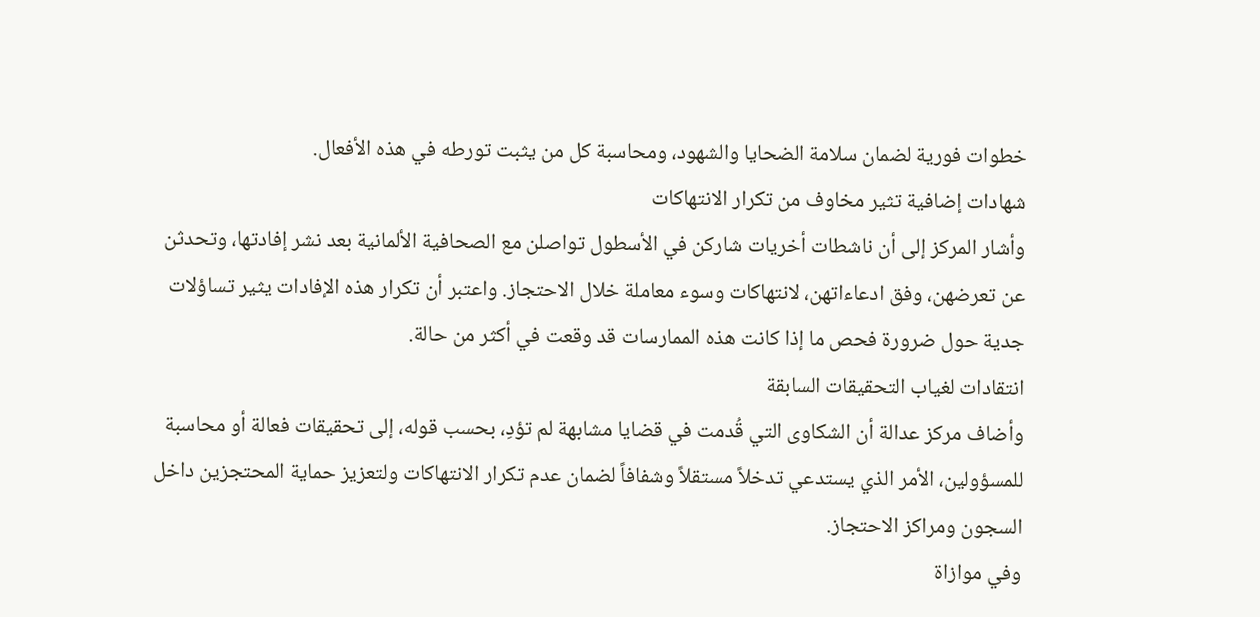خطوات فورية لضمان سلامة الضحايا والشهود، ومحاسبة كل من يثبت تورطه في هذه الأفعال.
شهادات إضافية تثير مخاوف من تكرار الانتهاكات
وأشار المركز إلى أن ناشطات أخريات شاركن في الأسطول تواصلن مع الصحافية الألمانية بعد نشر إفادتها، وتحدثن عن تعرضهن، وفق ادعاءاتهن، لانتهاكات وسوء معاملة خلال الاحتجاز. واعتبر أن تكرار هذه الإفادات يثير تساؤلات جدية حول ضرورة فحص ما إذا كانت هذه الممارسات قد وقعت في أكثر من حالة.
انتقادات لغياب التحقيقات السابقة
وأضاف مركز عدالة أن الشكاوى التي قُدمت في قضايا مشابهة لم تؤدِ، بحسب قوله، إلى تحقيقات فعالة أو محاسبة للمسؤولين، الأمر الذي يستدعي تدخلاً مستقلاً وشفافاً لضمان عدم تكرار الانتهاكات ولتعزيز حماية المحتجزين داخل السجون ومراكز الاحتجاز.
وفي موازاة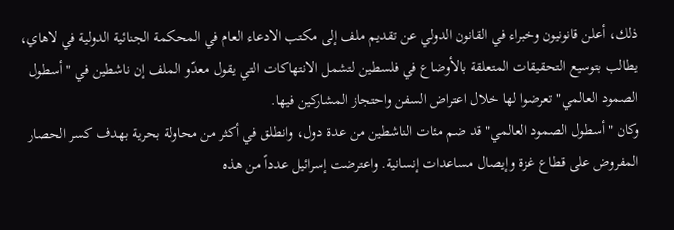ذلك، أعلن قانونيون وخبراء في القانون الدولي عن تقديم ملف إلى مكتب الادعاء العام في المحكمة الجنائية الدولية في لاهاي، يطالب بتوسيع التحقيقات المتعلقة بالأوضاع في فلسطين لتشمل الانتهاكات التي يقول معدّو الملف إن ناشطين في "أسطول الصمود العالمي" تعرضوا لها خلال اعتراض السفن واحتجاز المشاركين فيها.
وكان "أسطول الصمود العالمي" قد ضم مئات الناشطين من عدة دول، وانطلق في أكثر من محاولة بحرية بهدف كسر الحصار المفروض على قطاع غزة وإيصال مساعدات إنسانية. واعترضت إسرائيل عدداً من هذه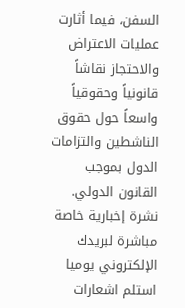السفن، فيما أثارت عمليات الاعتراض والاحتجاز نقاشاً قانونياً وحقوقياً واسعاً حول حقوق الناشطين والتزامات الدول بموجب القانون الدولي.
نشرة إخبارية خاصة مباشرة لبريدك الإلكتروني يوميا
استلم اشعارات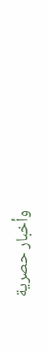وأخبار حصرية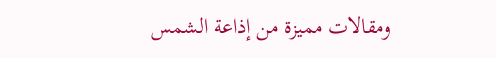ومقالات مميزة من إذاعة الشمس